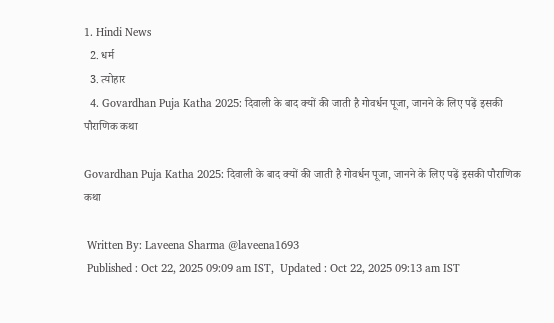1. Hindi News
  2. धर्म
  3. त्योहार
  4. Govardhan Puja Katha 2025: दिवाली के बाद क्यों की जाती है गोवर्धन पूजा, जानने के लिए पढ़ें इसकी पौराणिक कथा

Govardhan Puja Katha 2025: दिवाली के बाद क्यों की जाती है गोवर्धन पूजा, जानने के लिए पढ़ें इसकी पौराणिक कथा

 Written By: Laveena Sharma @laveena1693
 Published : Oct 22, 2025 09:09 am IST,  Updated : Oct 22, 2025 09:13 am IST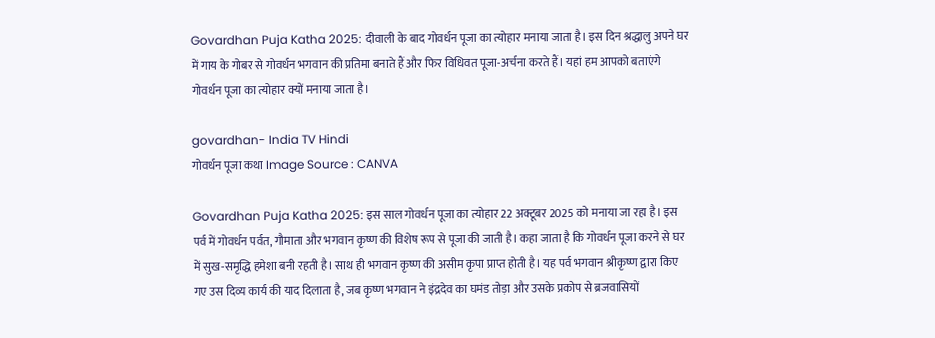Govardhan Puja Katha 2025: दीवाली के बाद गोवर्धन पूजा का त्योहार मनाया जाता है। इस दिन श्रद्धालु अपने घर में गाय के गोबर से गोवर्धन भगवान की प्रतिमा बनाते हैं और फिर विधिवत पूजा-अर्चना करते हैं। यहां हम आपको बताएंगे गोवर्धन पूजा का त्योहार क्यों मनाया जाता है।

govardhan- India TV Hindi
गोवर्धन पूजा कथा Image Source : CANVA

Govardhan Puja Katha 2025: इस साल गोवर्धन पूजा का त्योहार 22 अक्टूबर 2025 को मनाया जा रहा है। इस पर्व में गोवर्धन पर्वत, गौमाता और भगवान कृष्ण की विशेष रूप से पूजा की जाती है। कहा जाता है कि गोवर्धन पूजा करने से घर में सुख-समृद्धि हमेशा बनी रहती है। साथ ही भगवान कृष्ण की असीम कृपा प्राप्त होती है। यह पर्व भगवान श्रीकृष्ण द्वारा किए गए उस दिव्य कार्य की याद दिलाता है, जब कृष्ण भगवान ने इंद्रदेव का घमंड तोड़ा और उसके प्रकोप से ब्रजवासियों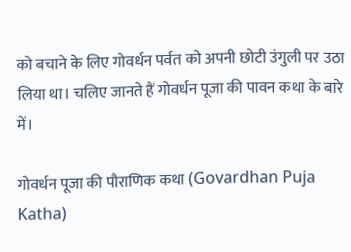को बचाने के लिए गोवर्धन पर्वत को अपनी छोटी उंगुली पर उठा लिया था। चलिए जानते हैं गोवर्धन पूजा की पावन कथा के बारे में।

गोवर्धन पूजा की पौराणिक कथा (Govardhan Puja Katha)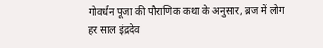गोवर्धन पूजा की पौराणिक कथा के अनुसार, ब्रज में लोग हर साल इंद्रदेव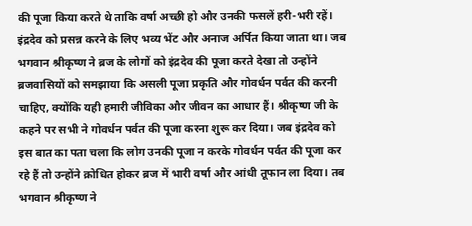की पूजा किया करते थे ताकि वर्षा अच्छी हो और उनकी फसलें हरी-भरी रहें। इंद्रदेव को प्रसन्न करने के लिए भव्य भेंट और अनाज अर्पित किया जाता था। जब भगवान श्रीकृष्ण ने ब्रज के लोगों को इंद्रदेव की पूजा करते देखा तो उन्होंने ब्रजवासियों को समझाया कि असली पूजा प्रकृति और गोवर्धन पर्वत की करनी चाहिए, क्योंकि यही हमारी जीविका और जीवन का आधार हैं। श्रीकृष्ण जी के कहने पर सभी ने गोवर्धन पर्वत की पूजा करना शुरू कर दिया। जब इंद्रदेव को इस बात का पता चला कि लोग उनकी पूजा न करके गोवर्धन पर्वत की पूजा कर रहे हैं तो उन्होंने क्रोधित होकर ब्रज में भारी वर्षा और आंधी तूफान ला दिया। तब भगवान श्रीकृष्ण ने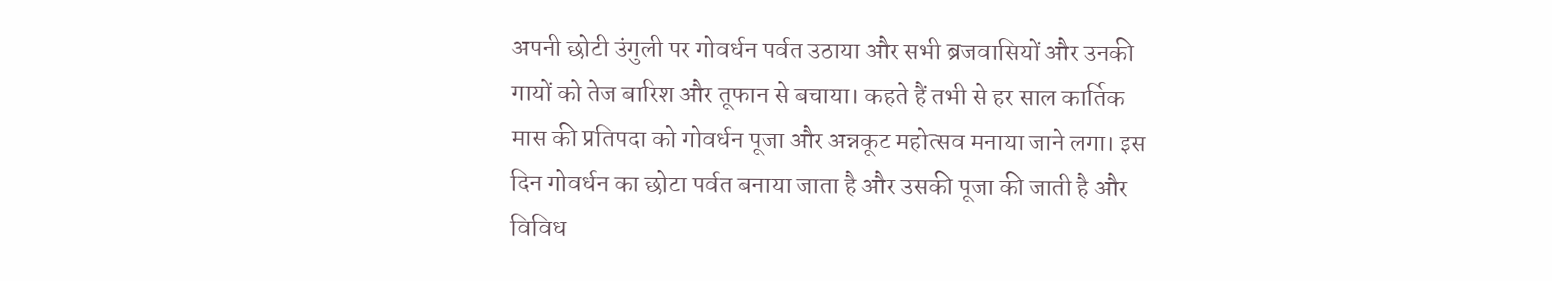अपनी छोटी उंगुली पर गोवर्धन पर्वत उठाया और सभी ब्रजवासियों और उनकी गायों को तेज बारिश और तूफान से बचाया। कहते हैं तभी से हर साल कार्तिक मास की प्रतिपदा को गोवर्धन पूजा और अन्नकूट महोत्सव मनाया जाने लगा। इस दिन गोवर्धन का छोटा पर्वत बनाया जाता है और उसकी पूजा की जाती है और विविध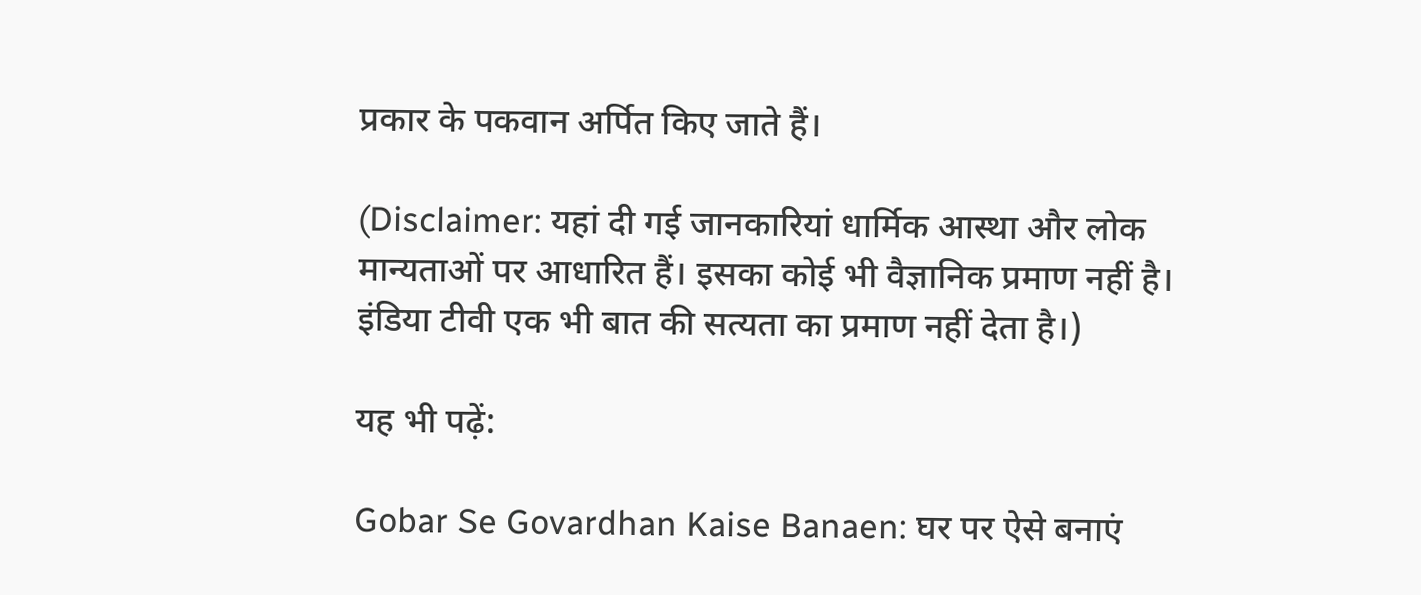प्रकार के पकवान अर्पित किए जाते हैं।

(Disclaimer: यहां दी गई जानकारियां धार्मिक आस्था और लोक मान्यताओं पर आधारित हैं। इसका कोई भी वैज्ञानिक प्रमाण नहीं है। इंडिया टीवी एक भी बात की सत्यता का प्रमाण नहीं देता है।)

यह भी पढ़ें:

Gobar Se Govardhan Kaise Banaen: घर पर ऐसे बनाएं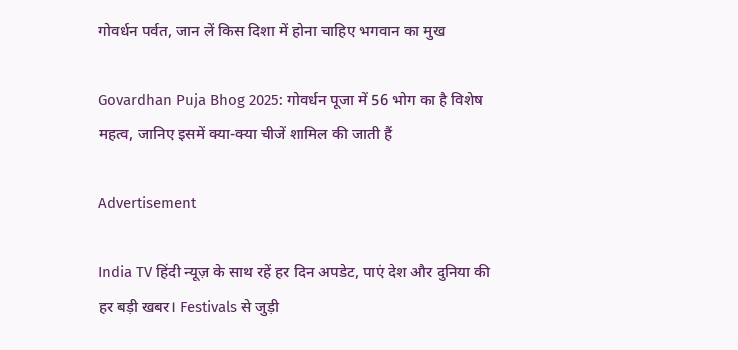गोवर्धन पर्वत, जान लें किस दिशा में होना चाहिए भगवान का मुख

Govardhan Puja Bhog 2025: गोवर्धन पूजा में 56 भोग का है विशेष महत्व, जानिए इसमें क्या-क्या चीजें शामिल की जाती हैं

Advertisement

India TV हिंदी न्यूज़ के साथ रहें हर दिन अपडेट, पाएं देश और दुनिया की हर बड़ी खबर। Festivals से जुड़ी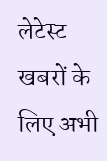लेटेस्ट खबरों के लिए अभी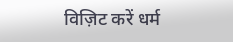विज़िट करें धर्म